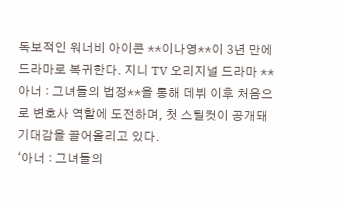독보적인 워너비 아이콘 **이나영**이 3년 만에 드라마로 복귀한다. 지니 TV 오리지널 드라마 **아너 : 그녀들의 법정**을 통해 데뷔 이후 처음으로 변호사 역할에 도전하며, 첫 스틸컷이 공개돼 기대감을 끌어올리고 있다.
‘아너 : 그녀들의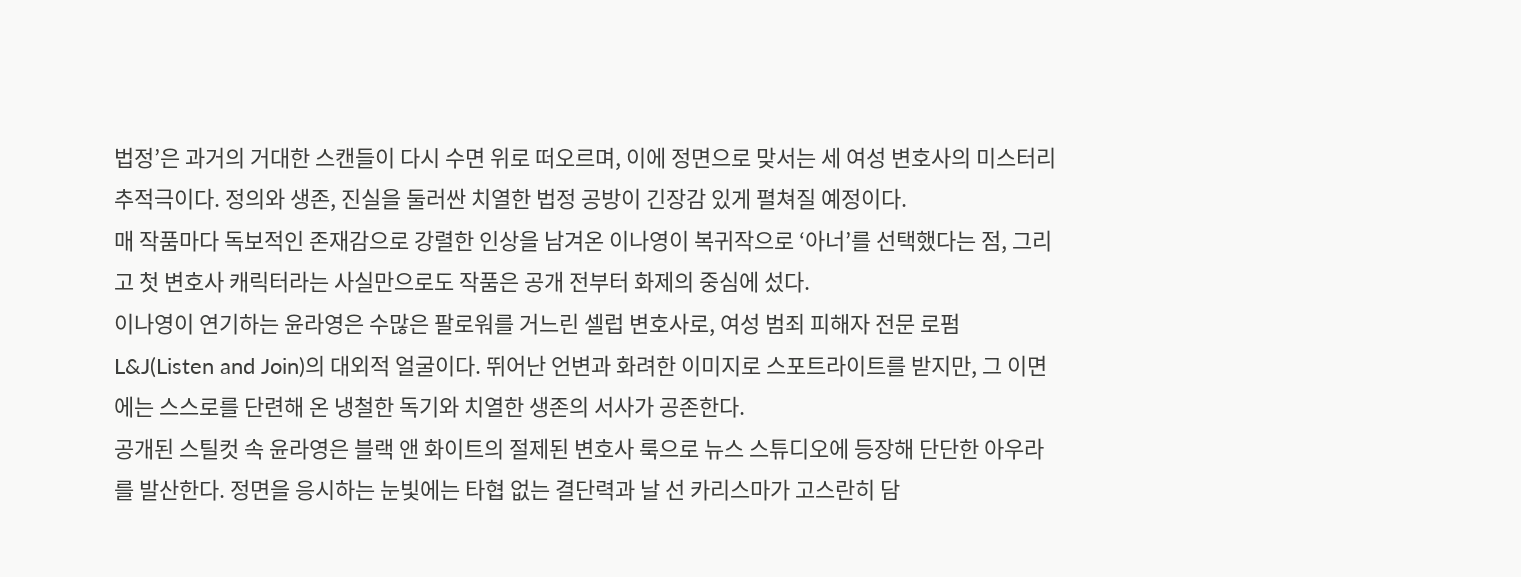법정’은 과거의 거대한 스캔들이 다시 수면 위로 떠오르며, 이에 정면으로 맞서는 세 여성 변호사의 미스터리 추적극이다. 정의와 생존, 진실을 둘러싼 치열한 법정 공방이 긴장감 있게 펼쳐질 예정이다.
매 작품마다 독보적인 존재감으로 강렬한 인상을 남겨온 이나영이 복귀작으로 ‘아너’를 선택했다는 점, 그리고 첫 변호사 캐릭터라는 사실만으로도 작품은 공개 전부터 화제의 중심에 섰다.
이나영이 연기하는 윤라영은 수많은 팔로워를 거느린 셀럽 변호사로, 여성 범죄 피해자 전문 로펌 L&J(Listen and Join)의 대외적 얼굴이다. 뛰어난 언변과 화려한 이미지로 스포트라이트를 받지만, 그 이면에는 스스로를 단련해 온 냉철한 독기와 치열한 생존의 서사가 공존한다.
공개된 스틸컷 속 윤라영은 블랙 앤 화이트의 절제된 변호사 룩으로 뉴스 스튜디오에 등장해 단단한 아우라를 발산한다. 정면을 응시하는 눈빛에는 타협 없는 결단력과 날 선 카리스마가 고스란히 담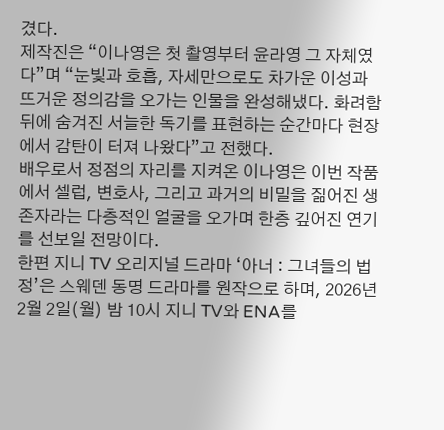겼다.
제작진은 “이나영은 첫 촬영부터 윤라영 그 자체였다”며 “눈빛과 호흡, 자세만으로도 차가운 이성과 뜨거운 정의감을 오가는 인물을 완성해냈다. 화려함 뒤에 숨겨진 서늘한 독기를 표현하는 순간마다 현장에서 감탄이 터져 나왔다”고 전했다.
배우로서 정점의 자리를 지켜온 이나영은 이번 작품에서 셀럽, 변호사, 그리고 과거의 비밀을 짊어진 생존자라는 다층적인 얼굴을 오가며 한층 깊어진 연기를 선보일 전망이다.
한편 지니 TV 오리지널 드라마 ‘아너 : 그녀들의 법정’은 스웨덴 동명 드라마를 원작으로 하며, 2026년 2월 2일(월) 밤 10시 지니 TV와 ENA를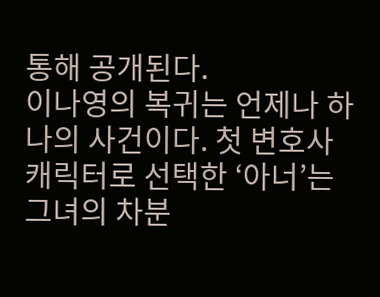통해 공개된다.
이나영의 복귀는 언제나 하나의 사건이다. 첫 변호사 캐릭터로 선택한 ‘아너’는 그녀의 차분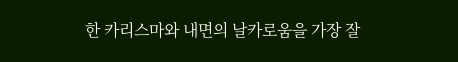한 카리스마와 내면의 날카로움을 가장 잘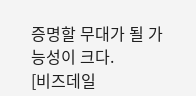증명할 무대가 될 가능성이 크다.
[비즈데일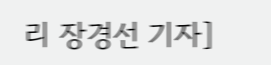리 장경선 기자]